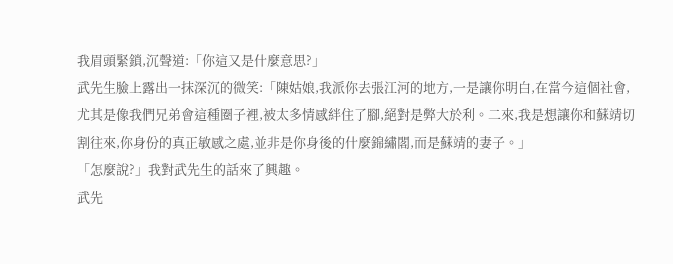我眉頭緊鎖,沉聲道:「你這又是什麼意思?」
武先生臉上露出一抹深沉的微笑:「陳姑娘,我派你去張江河的地方,一是讓你明白,在當今這個社會,尤其是像我們兄弟會這種圈子裡,被太多情感絆住了腳,絕對是弊大於利。二來,我是想讓你和蘇靖切割往來,你身份的真正敏感之處,並非是你身後的什麼錦繡閣,而是蘇靖的妻子。」
「怎麼說?」我對武先生的話來了興趣。
武先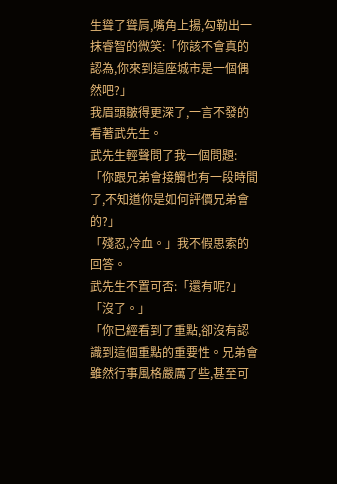生聳了聳肩,嘴角上揚,勾勒出一抹睿智的微笑:「你該不會真的認為,你來到這座城市是一個偶然吧?」
我眉頭皺得更深了,一言不發的看著武先生。
武先生輕聲問了我一個問題:「你跟兄弟會接觸也有一段時間了,不知道你是如何評價兄弟會的?」
「殘忍,冷血。」我不假思索的回答。
武先生不置可否:「還有呢?」
「沒了。」
「你已經看到了重點,卻沒有認識到這個重點的重要性。兄弟會雖然行事風格嚴厲了些,甚至可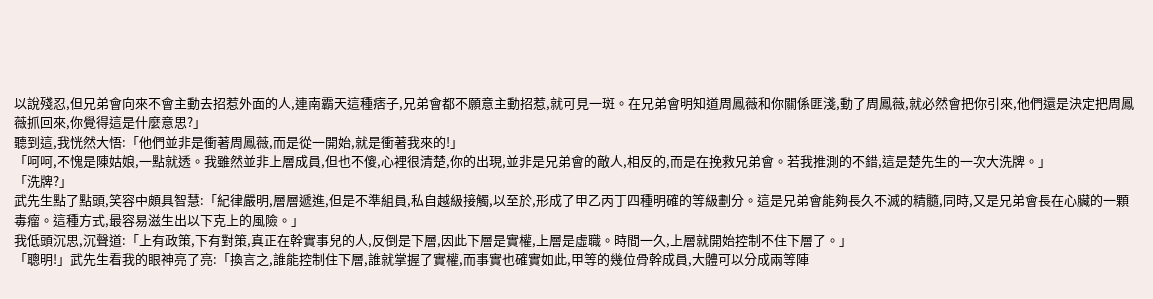以說殘忍,但兄弟會向來不會主動去招惹外面的人,連南霸天這種痞子,兄弟會都不願意主動招惹,就可見一斑。在兄弟會明知道周鳳薇和你關係匪淺,動了周鳳薇,就必然會把你引來,他們還是決定把周鳳薇抓回來,你覺得這是什麼意思?」
聽到這,我恍然大悟:「他們並非是衝著周鳳薇,而是從一開始,就是衝著我來的!」
「呵呵,不愧是陳姑娘,一點就透。我雖然並非上層成員,但也不傻,心裡很清楚,你的出現,並非是兄弟會的敵人,相反的,而是在挽救兄弟會。若我推測的不錯,這是楚先生的一次大洗牌。」
「洗牌?」
武先生點了點頭,笑容中頗具智慧:「紀律嚴明,層層遞進,但是不準組員,私自越級接觸,以至於,形成了甲乙丙丁四種明確的等級劃分。這是兄弟會能夠長久不滅的精髓,同時,又是兄弟會長在心臟的一顆毒瘤。這種方式,最容易滋生出以下克上的風險。」
我低頭沉思,沉聲道:「上有政策,下有對策,真正在幹實事兒的人,反倒是下層,因此下層是實權,上層是虛職。時間一久,上層就開始控制不住下層了。」
「聰明!」武先生看我的眼神亮了亮:「換言之,誰能控制住下層,誰就掌握了實權,而事實也確實如此,甲等的幾位骨幹成員,大體可以分成兩等陣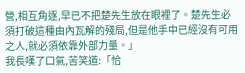營,相互角逐,早已不把楚先生放在眼裡了。楚先生必須打破這種由內瓦解的殘局,但是他手中已經沒有可用之人,就必須依靠外部力量。」
我長嘆了口氣,苦笑道:「恰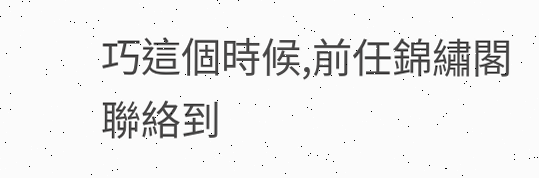巧這個時候,前任錦繡閣聯絡到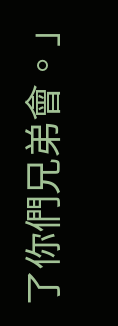了你們兄弟會。」